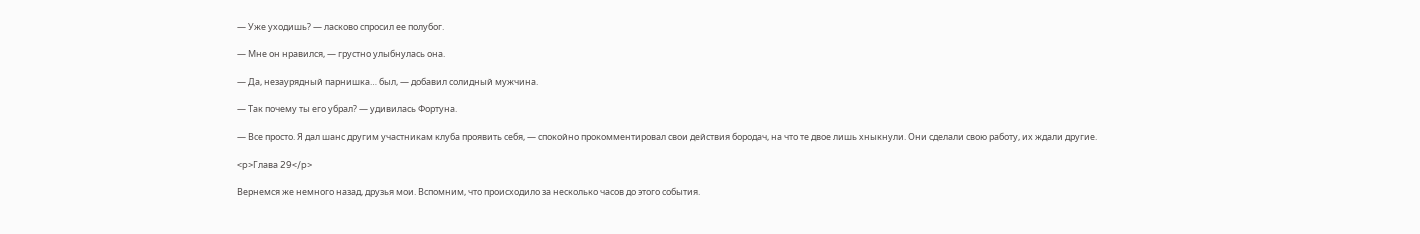— Уже уходишь? — ласково спросил ее полубог.

— Мне он нравился, — грустно улыбнулась она.

— Да, незаурядный парнишка… был, — добавил солидный мужчина.

— Так почему ты его убрал? — удивилась Фортуна.

— Все просто. Я дал шанс другим участникам клуба проявить себя, — спокойно прокомментировал свои действия бородач, на что те двое лишь хныкнули. Они сделали свою работу, их ждали другие.

<p>Глава 29</p>

Вернемся же немного назад, друзья мои. Вспомним, что происходило за несколько часов до этого события.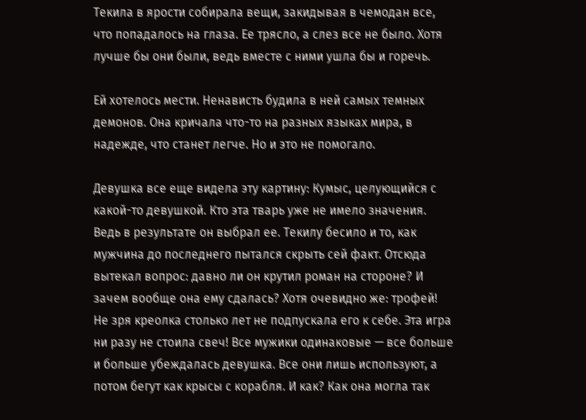Текила в ярости собирала вещи, закидывая в чемодан все, что попадалось на глаза. Ее трясло, а слез все не было. Хотя лучше бы они были, ведь вместе с ними ушла бы и горечь.

Ей хотелось мести. Ненависть будила в ней самых темных демонов. Она кричала что-то на разных языках мира, в надежде, что станет легче. Но и это не помогало.

Девушка все еще видела эту картину: Кумыс, целующийся с какой-то девушкой. Кто эта тварь уже не имело значения. Ведь в результате он выбрал ее. Текилу бесило и то, как мужчина до последнего пытался скрыть сей факт. Отсюда вытекал вопрос: давно ли он крутил роман на стороне? И зачем вообще она ему сдалась? Хотя очевидно же: трофей! Не зря креолка столько лет не подпускала его к себе. Эта игра ни разу не стоила свеч! Все мужики одинаковые — все больше и больше убеждалась девушка. Все они лишь используют, а потом бегут как крысы с корабля. И как? Как она могла так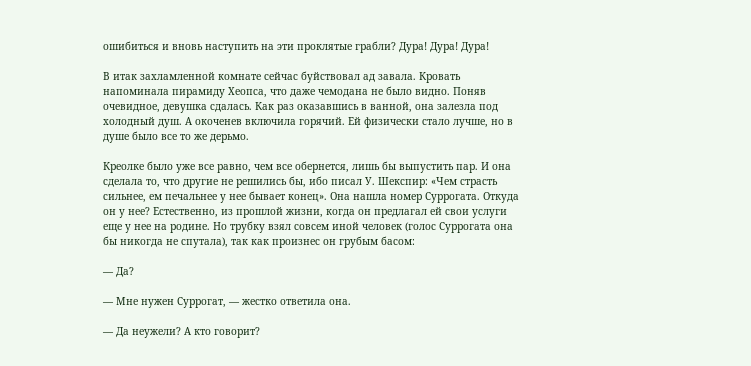ошибиться и вновь наступить на эти проклятые грабли? Дура! Дура! Дура!

В итак захламленной комнате сейчас буйствовал ад завала. Кровать напоминала пирамиду Хеопса, что даже чемодана не было видно. Поняв очевидное, девушка сдалась. Как раз оказавшись в ванной, она залезла под холодный душ. А окоченев включила горячий. Ей физически стало лучше, но в душе было все то же дерьмо.

Креолке было уже все равно, чем все обернется, лишь бы выпустить пар. И она сделала то, что другие не решились бы, ибо писал У. Шекспир: «Чем страсть сильнее, ем печальнее у нее бывает конец». Она нашла номер Суррогата. Откуда он у нее? Естественно, из прошлой жизни, когда он предлагал ей свои услуги еще у нее на родине. Но трубку взял совсем иной человек (голос Суррогата она бы никогда не спутала), так как произнес он грубым басом:

— Да?

— Мне нужен Суррогат, — жестко ответила она.

— Да неужели? А кто говорит?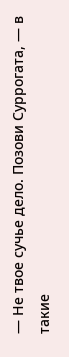— Не твое сучье дело. Позови Суррогата, — в такие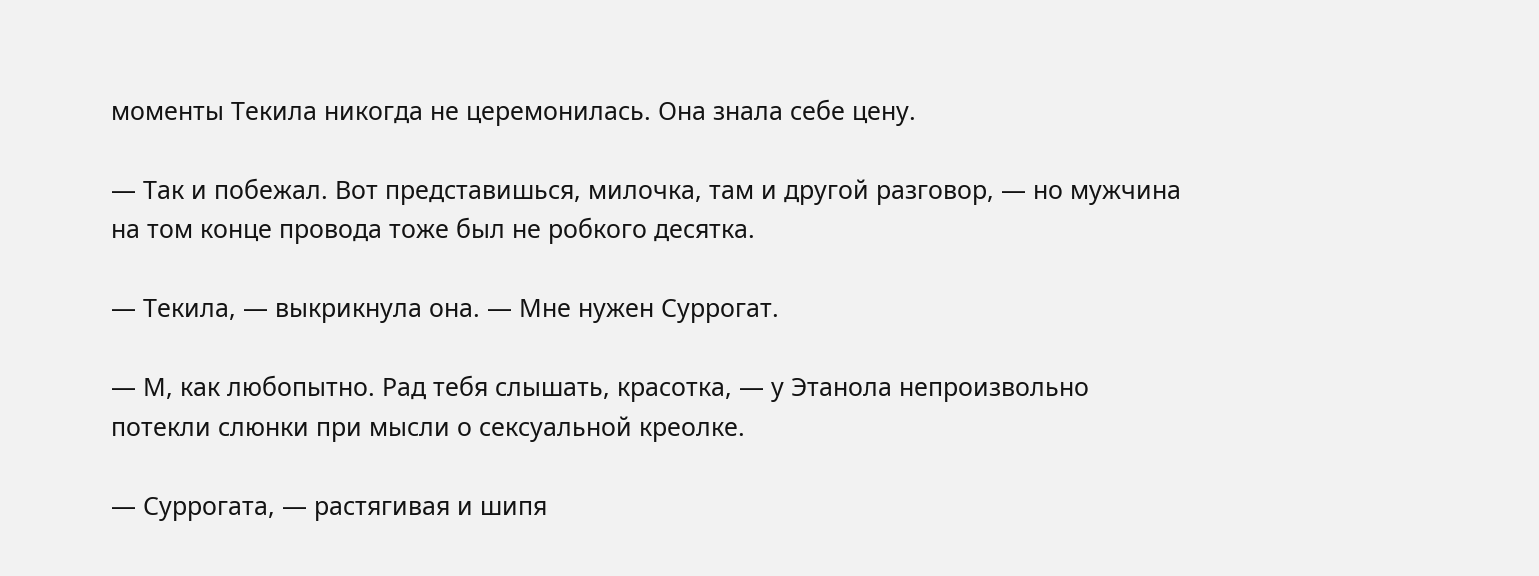моменты Текила никогда не церемонилась. Она знала себе цену.

— Так и побежал. Вот представишься, милочка, там и другой разговор, — но мужчина на том конце провода тоже был не робкого десятка.

— Текила, — выкрикнула она. — Мне нужен Суррогат.

— М, как любопытно. Рад тебя слышать, красотка, — у Этанола непроизвольно потекли слюнки при мысли о сексуальной креолке.

— Суррогата, — растягивая и шипя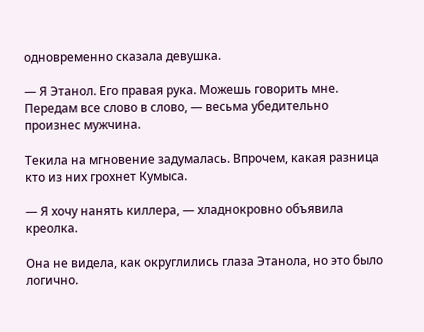одновременно сказала девушка.

— Я Этанол. Его правая рука. Можешь говорить мне. Передам все слово в слово, — весьма убедительно произнес мужчина.

Текила на мгновение задумалась. Впрочем, какая разница кто из них грохнет Кумыса.

— Я хочу нанять киллера, — хладнокровно объявила креолка.

Она не видела, как округлились глаза Этанола, но это было логично.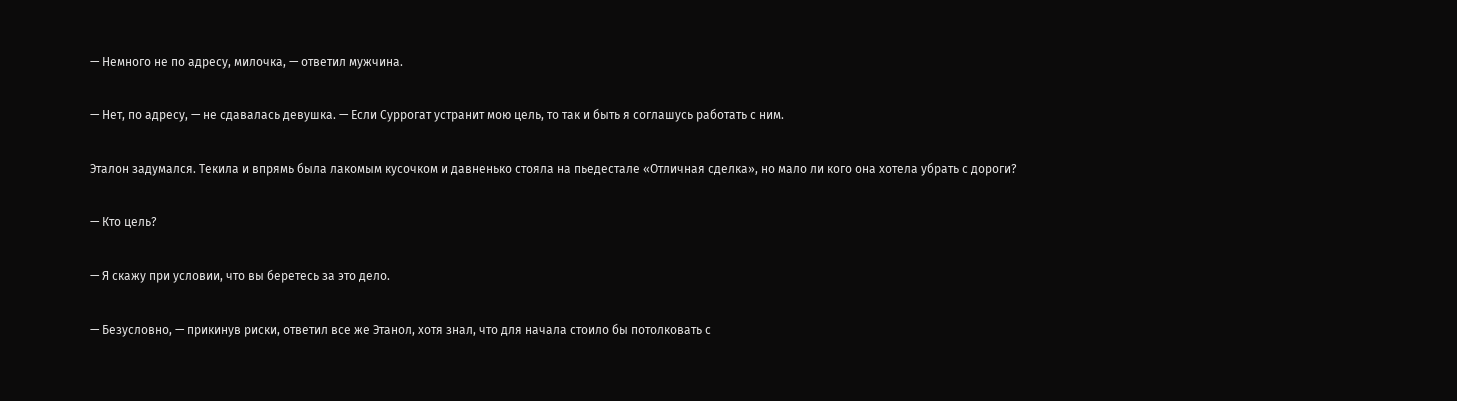— Немного не по адресу, милочка, — ответил мужчина.

— Нет, по адресу, — не сдавалась девушка. — Если Суррогат устранит мою цель, то так и быть я соглашусь работать с ним.

Эталон задумался. Текила и впрямь была лакомым кусочком и давненько стояла на пьедестале «Отличная сделка», но мало ли кого она хотела убрать с дороги?

— Кто цель?

— Я скажу при условии, что вы беретесь за это дело.

— Безусловно, — прикинув риски, ответил все же Этанол, хотя знал, что для начала стоило бы потолковать с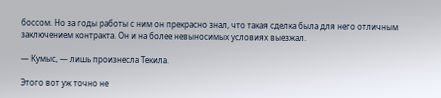боссом. Но за годы работы с ним он прекрасно знал, что такая сделка была для него отличным заключением контракта. Он и на более невыносимых условиях выезжал.

— Кумыс, — лишь произнесла Текила.

Этого вот уж точно не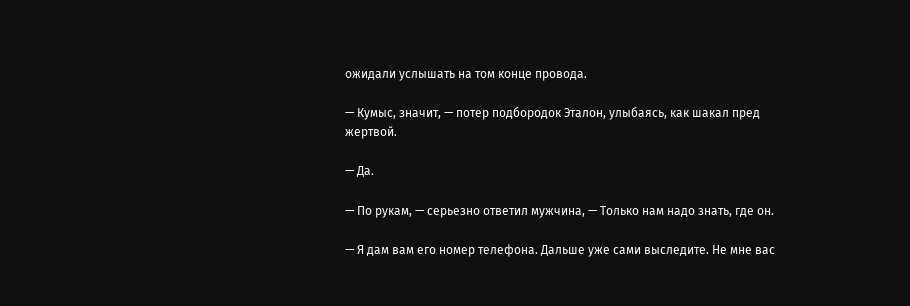ожидали услышать на том конце провода.

— Кумыс, значит, — потер подбородок Эталон, улыбаясь, как шакал пред жертвой.

— Да.

— По рукам, — серьезно ответил мужчина, — Только нам надо знать, где он.

— Я дам вам его номер телефона. Дальше уже сами выследите. Не мне вас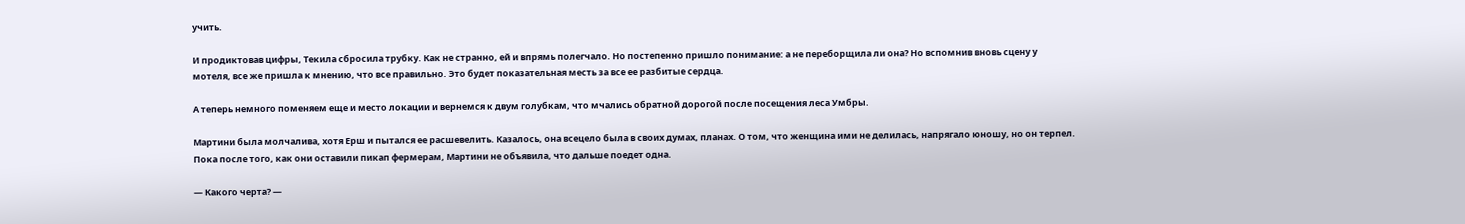учить.

И продиктовав цифры, Текила сбросила трубку. Как не странно, ей и впрямь полегчало. Но постепенно пришло понимание: а не переборщила ли она? Но вспомнив вновь сцену у мотеля, все же пришла к мнению, что все правильно. Это будет показательная месть за все ее разбитые сердца.

А теперь немного поменяем еще и место локации и вернемся к двум голубкам, что мчались обратной дорогой после посещения леса Умбры.

Мартини была молчалива, хотя Ерш и пытался ее расшевелить. Казалось, она всецело была в своих думах, планах. О том, что женщина ими не делилась, напрягало юношу, но он терпел. Пока после того, как они оставили пикап фермерам, Мартини не объявила, что дальше поедет одна.

— Какого черта? —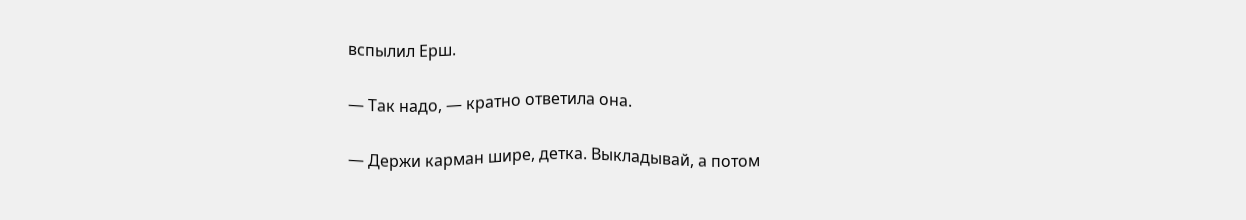вспылил Ерш.

— Так надо, — кратно ответила она.

— Держи карман шире, детка. Выкладывай, а потом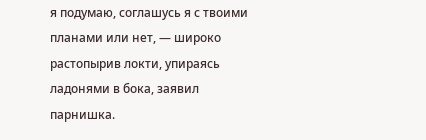я подумаю, соглашусь я с твоими планами или нет, — широко растопырив локти, упираясь ладонями в бока, заявил парнишка.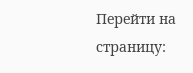Перейти на страницу: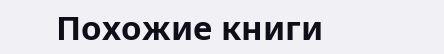Похожие книги